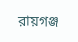রায়গঞ্জ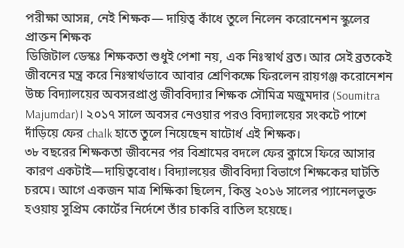পরীক্ষা আসন্ন, নেই শিক্ষক— দায়িত্ব কাঁধে তুলে নিলেন করোনেশন স্কুলের প্রাক্তন শিক্ষক
ডিজিটাল ডেস্কঃ শিক্ষকতা শুধুই পেশা নয়, এক নিঃস্বার্থ ব্রত। আর সেই ব্রতকেই জীবনের মন্ত্র করে নিঃস্বার্থভাবে আবার শ্রেণিকক্ষে ফিরলেন রায়গঞ্জ করোনেশন উচ্চ বিদ্যালয়ের অবসরপ্রাপ্ত জীববিদ্যার শিক্ষক সৌমিত্র মজুমদার (Soumitra Majumdar)। ২০১৭ সালে অবসর নেওয়ার পরও বিদ্যালয়ের সংকটে পাশে দাঁড়িয়ে ফের chalk হাতে তুলে নিয়েছেন ষাটোর্ধ এই শিক্ষক।
৩৮ বছরের শিক্ষকতা জীবনের পর বিশ্রামের বদলে ফের ক্লাসে ফিরে আসার কারণ একটাই—দায়িত্ববোধ। বিদ্যালয়ের জীববিদ্যা বিভাগে শিক্ষকের ঘাটতি চরমে। আগে একজন মাত্র শিক্ষিকা ছিলেন, কিন্তু ২০১৬ সালের প্যানেলভুক্ত হওয়ায় সুপ্রিম কোর্টের নির্দেশে তাঁর চাকরি বাতিল হয়েছে।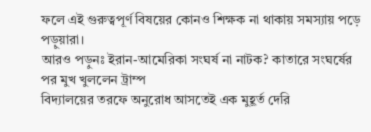ফলে এই গুরুত্বপূর্ণ বিষয়ের কোনও শিক্ষক না থাকায় সমস্যায় পড়ে পড়ুয়ারা।
আরও পড়ুনঃ ইরান-আমেরিকা সংঘর্ষ না নাটক? কাতারে সংঘর্ষের পর মুখ খুললেন ট্রাম্প
বিদ্যালয়ের তরফে অনুরোধ আসতেই এক মুহূর্ত দেরি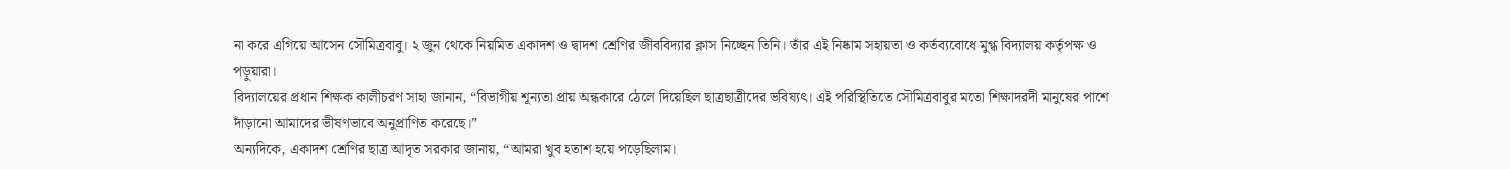না করে এগিয়ে আসেন সৌমিত্রবাবু। ২ জুন থেকে নিয়মিত একাদশ ও দ্বাদশ শ্রেণির জীববিদ্যার ক্লাস নিচ্ছেন তিনি। তাঁর এই নিষ্কাম সহায়তা ও কর্তব্যবোধে মুগ্ধ বিদ্যালয় কর্তৃপক্ষ ও পড়ুয়ারা।
বিদ্যালয়ের প্রধান শিক্ষক কালীচরণ সাহা জানান, “বিভাগীয় শূন্যতা প্রায় অন্ধকারে ঠেলে দিয়েছিল ছাত্রছাত্রীদের ভবিষ্যৎ। এই পরিস্থিতিতে সৌমিত্রবাবুর মতো শিক্ষাদরদী মানুষের পাশে দাঁড়ানো আমাদের ভীষণভাবে অনুপ্রাণিত করেছে।”
অন্যদিকে, একাদশ শ্রেণির ছাত্র আদৃত সরকার জানায়, “আমরা খুব হতাশ হয়ে পড়েছিলাম।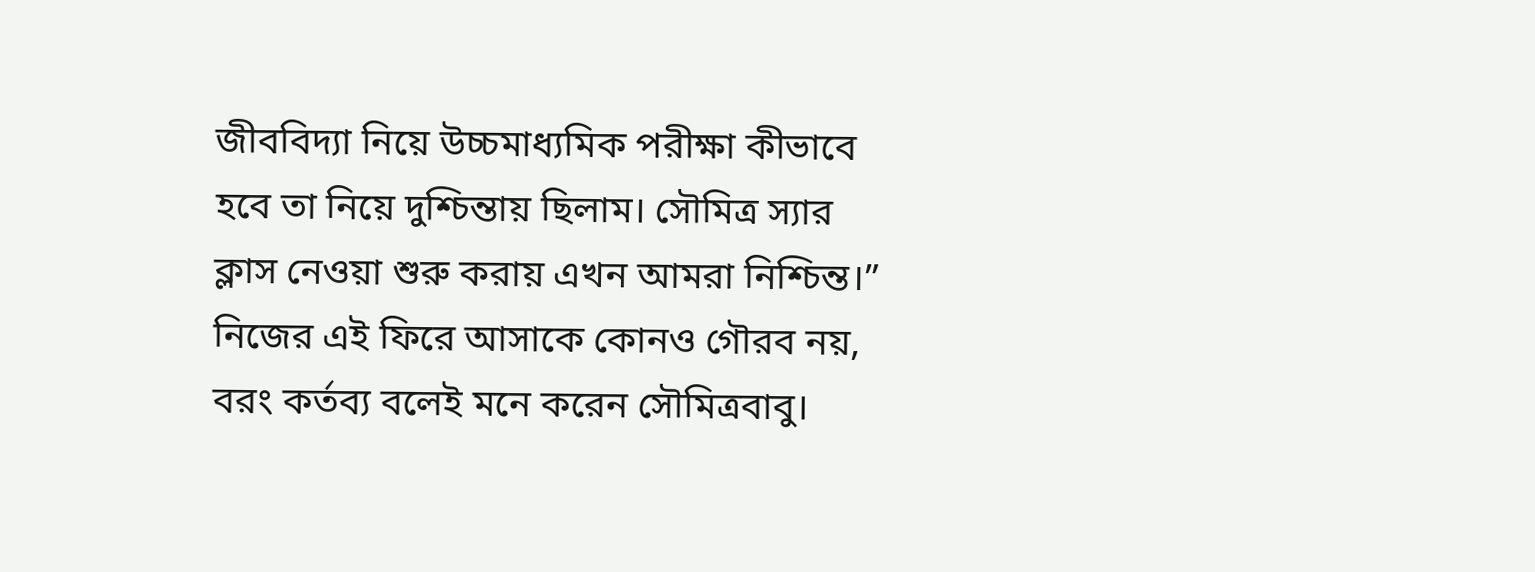জীববিদ্যা নিয়ে উচ্চমাধ্যমিক পরীক্ষা কীভাবে হবে তা নিয়ে দুশ্চিন্তায় ছিলাম। সৌমিত্র স্যার ক্লাস নেওয়া শুরু করায় এখন আমরা নিশ্চিন্ত।”
নিজের এই ফিরে আসাকে কোনও গৌরব নয়, বরং কর্তব্য বলেই মনে করেন সৌমিত্রবাবু।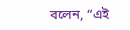বলেন, “এই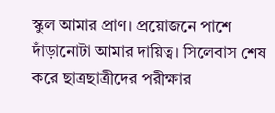স্কুল আমার প্রাণ। প্রয়োজনে পাশে দাঁড়ানোটা আমার দায়িত্ব। সিলেবাস শেষ করে ছাত্রছাত্রীদের পরীক্ষার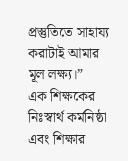প্রস্তুতিতে সাহায্য করাটাই আমার মূল লক্ষ্য।”
এক শিক্ষকের নিঃস্বার্থ কর্মনিষ্ঠা এবং শিক্ষার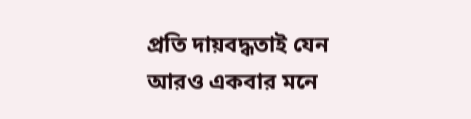প্রতি দায়বদ্ধতাই যেন আরও একবার মনে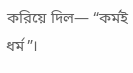করিয়ে দিল— “কর্মই ধর্ম”।